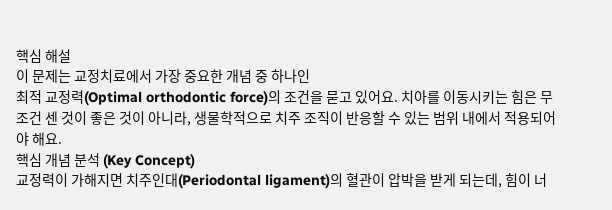핵심 해설
이 문제는 교정치료에서 가장 중요한 개념 중 하나인
최적 교정력(Optimal orthodontic force)의 조건을 묻고 있어요. 치아를 이동시키는 힘은 무조건 센 것이 좋은 것이 아니라, 생물학적으로 치주 조직이 반응할 수 있는 범위 내에서 적용되어야 해요.
핵심 개념 분석 (Key Concept)
교정력이 가해지면 치주인대(Periodontal ligament)의 혈관이 압박을 받게 되는데, 힘이 너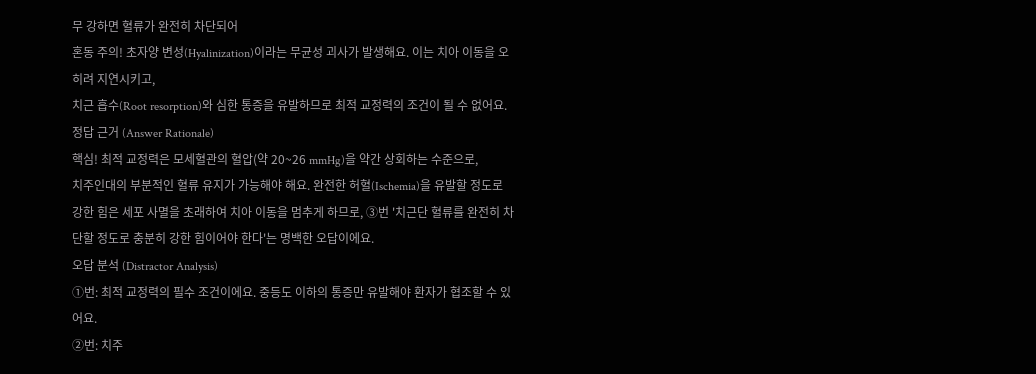무 강하면 혈류가 완전히 차단되어
혼동 주의! 초자양 변성(Hyalinization)이라는 무균성 괴사가 발생해요. 이는 치아 이동을 오히려 지연시키고,
치근 흡수(Root resorption)와 심한 통증을 유발하므로 최적 교정력의 조건이 될 수 없어요.
정답 근거 (Answer Rationale)
핵심! 최적 교정력은 모세혈관의 혈압(약 20~26 mmHg)을 약간 상회하는 수준으로,
치주인대의 부분적인 혈류 유지가 가능해야 해요. 완전한 허혈(Ischemia)을 유발할 정도로 강한 힘은 세포 사멸을 초래하여 치아 이동을 멈추게 하므로, ③번 '치근단 혈류를 완전히 차단할 정도로 충분히 강한 힘이어야 한다'는 명백한 오답이에요.
오답 분석 (Distractor Analysis)
①번: 최적 교정력의 필수 조건이에요. 중등도 이하의 통증만 유발해야 환자가 협조할 수 있어요.
②번: 치주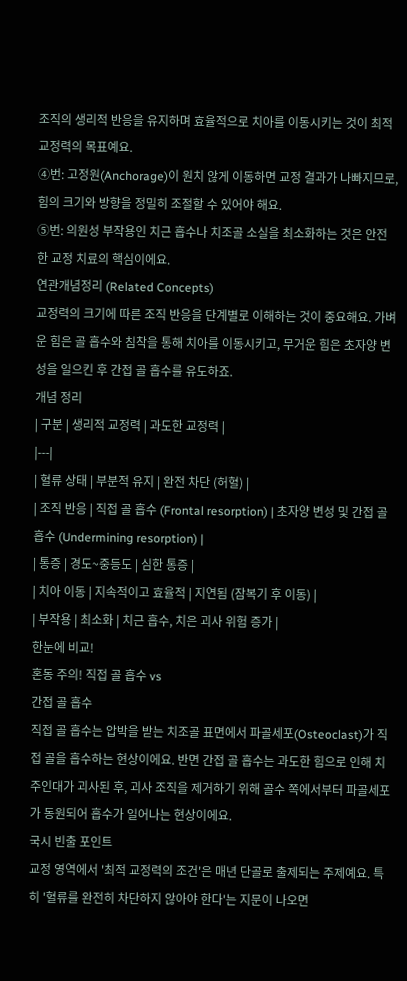조직의 생리적 반응을 유지하며 효율적으로 치아를 이동시키는 것이 최적 교정력의 목표예요.
④번: 고정원(Anchorage)이 원치 않게 이동하면 교정 결과가 나빠지므로, 힘의 크기와 방향을 정밀히 조절할 수 있어야 해요.
⑤번: 의원성 부작용인 치근 흡수나 치조골 소실을 최소화하는 것은 안전한 교정 치료의 핵심이에요.
연관개념정리 (Related Concepts)
교정력의 크기에 따른 조직 반응을 단계별로 이해하는 것이 중요해요. 가벼운 힘은 골 흡수와 침착을 통해 치아를 이동시키고, 무거운 힘은 초자양 변성을 일으킨 후 간접 골 흡수를 유도하죠.
개념 정리
| 구분 | 생리적 교정력 | 과도한 교정력 |
|---|
| 혈류 상태 | 부분적 유지 | 완전 차단 (허혈) |
| 조직 반응 | 직접 골 흡수 (Frontal resorption) | 초자양 변성 및 간접 골 흡수 (Undermining resorption) |
| 통증 | 경도~중등도 | 심한 통증 |
| 치아 이동 | 지속적이고 효율적 | 지연됨 (잠복기 후 이동) |
| 부작용 | 최소화 | 치근 흡수, 치은 괴사 위험 증가 |
한눈에 비교!
혼동 주의! 직접 골 흡수 vs
간접 골 흡수
직접 골 흡수는 압박을 받는 치조골 표면에서 파골세포(Osteoclast)가 직접 골을 흡수하는 현상이에요. 반면 간접 골 흡수는 과도한 힘으로 인해 치주인대가 괴사된 후, 괴사 조직을 제거하기 위해 골수 쪽에서부터 파골세포가 동원되어 흡수가 일어나는 현상이에요.
국시 빈출 포인트
교정 영역에서 '최적 교정력의 조건'은 매년 단골로 출제되는 주제예요. 특히 '혈류를 완전히 차단하지 않아야 한다'는 지문이 나오면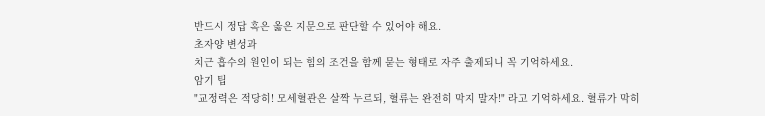반드시 정답 혹은 옳은 지문으로 판단할 수 있어야 해요.
초자양 변성과
치근 흡수의 원인이 되는 힘의 조건을 함께 묻는 형태로 자주 출제되니 꼭 기억하세요.
암기 팁
"교정력은 적당히! 모세혈관은 살짝 누르되, 혈류는 완전히 막지 말자!" 라고 기억하세요. 혈류가 막히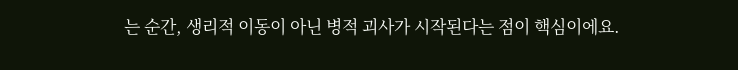는 순간, 생리적 이동이 아닌 병적 괴사가 시작된다는 점이 핵심이에요.